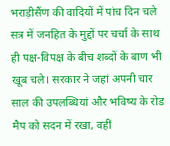भराड़ीसैंण की वादियों में पांच दिन चले सत्र में जनहित के मुद्दों पर चर्चा के साथ ही पक्ष-विपक्ष के बीच शब्दों के बाण भी खूब चले। सरकार ने जहां अपनी चार साल की उपलब्धियां और भविष्य के रोड मैप को सदन में रखा, वहीं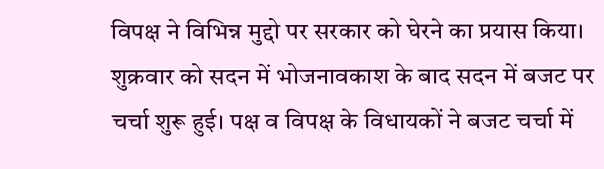विपक्ष ने विभिन्न मुद्दो पर सरकार को घेरने का प्रयास किया।
शुक्रवार को सदन में भोजनावकाश के बाद सदन में बजट पर चर्चा शुरू हुई। पक्ष व विपक्ष के विधायकों ने बजट चर्चा में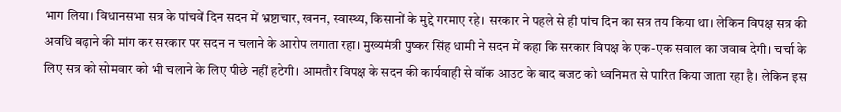भाग लिया। विधानसभा सत्र के पांचवें दिन सदन में भ्रष्टाचार, खनन, स्वास्थ्य, किसानों के मुद्दे गरमाए रहे। सरकार ने पहले से ही पांच दिन का सत्र तय किया था। लेकिन विपक्ष सत्र की अवधि बढ़ाने की मांग कर सरकार पर सदन न चलाने के आरोप लगाता रहा। मुख्यमंत्री पुष्कर सिंह धामी ने सदन में कहा कि सरकार विपक्ष के एक-एक सवाल का जवाब देगी। चर्चा के लिए सत्र को सोमवार को भी चलाने के लिए पीछे नहीं हटेगी। आमतौर विपक्ष के सदन की कार्यवाही से वॉक आउट के बाद बजट को ध्वनिमत से पारित किया जाता रहा है। लेकिन इस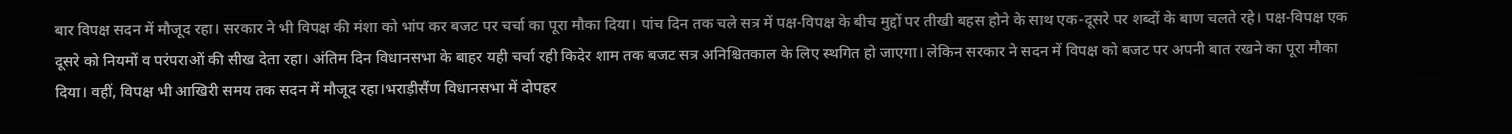बार विपक्ष सदन में मौजूद रहा। सरकार ने भी विपक्ष की मंशा को भांप कर बजट पर चर्चा का पूरा मौका दिया। पांच दिन तक चले सत्र में पक्ष-विपक्ष के बीच मुद्दों पर तीखी बहस होने के साथ एक-दूसरे पर शब्दों के बाण चलते रहे। पक्ष-विपक्ष एक दूसरे को नियमों व परंपराओं की सीख देता रहा। अंतिम दिन विधानसभा के बाहर यही चर्चा रही किदेर शाम तक बजट सत्र अनिश्चितकाल के लिए स्थगित हो जाएगा। लेकिन सरकार ने सदन में विपक्ष को बजट पर अपनी बात रखने का पूरा मौका दिया। वहीं, विपक्ष भी आखिरी समय तक सदन में मौजूद रहा।भराड़ीसैंण विधानसभा में दोपहर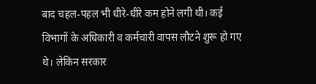बाद चहल-पहल भी धीरे-धीरे कम होने लगी थी। कई विभागों के अधिकारी व कर्मचारी वापस लौटने शुरू हो गए थे। लेकिन सरकार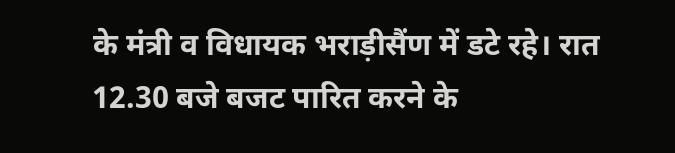के मंत्री व विधायक भराड़ीसैंण में डटे रहे। रात 12.30 बजे बजट पारित करने के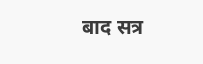बाद सत्र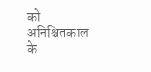को अनिश्चितकाल के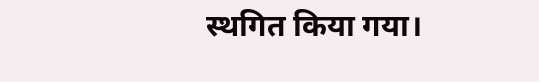स्थगित किया गया।